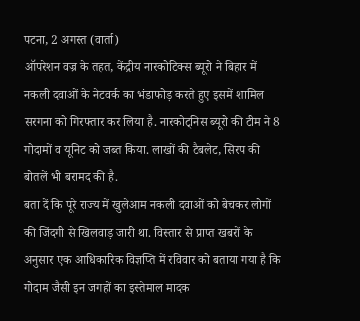पटना, 2 अगस्त (वार्ता)
ऑपरेशन वज्र के तहत, केंद्रीय नारकोटिक्स ब्यूरो ने बिहार में नकली दवाओं के नेटवर्क का भंडाफोड़ करते हुए इसमें शामिल सरगना को गिरफ्तार कर लिया है. नारकोट्निस ब्यूरो की टीम ने 8 गोदामों व यूनिट को जब्त किया. लाखों की टैबलेट, सिरप की बोतलें भी बरामद की है.
बता दें कि पूरे राज्य में खुलेआम नकली दवाओं को बेचकर लोगों की जिंदगी से खिलवाड़ जारी था. विस्तार से प्राप्त खबरों के अनुसार एक आधिकारिक विज्ञप्ति में रविवार को बताया गया है कि गोदाम जैसी इन जगहों का इस्तेमाल मादक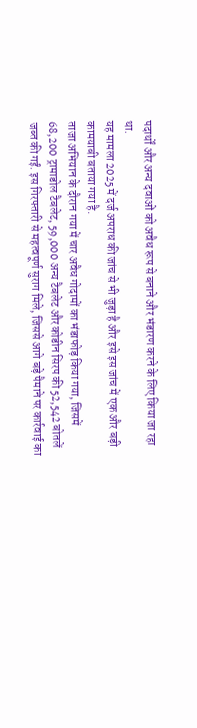पदार्थों और अन्य दवाओं को अवैध रूप से बनाने और भंडारण करने के लिए किया जा रहा था.
यह मामला 2025 में दर्ज अपराध की जांच से भी जुड़ा है और इसे इस जांच में एक और बड़ी कामयाबी बताया गया है.
ताजा अभियान के दौरान गया में चार अवैध गोदामों का भंडाफोड़ किया गया, जिसमें 68,200 ट्रामाडोल टैबलेट, 59,000 अन्य टैबलेट और कोडीन सिरप की 52,542 बोतलें जब्त की गईं. इस गिरफ्तारी से महत्वपूर्ण सुराग मिले, जिससे आगे बड़े पैमाने पर कार्रवाई का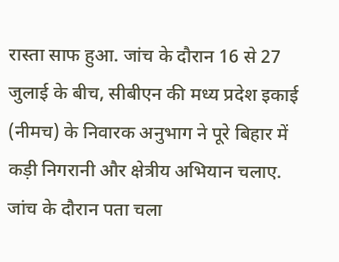रास्ता साफ हुआ. जांच के दौरान 16 से 27 जुलाई के बीच, सीबीएन की मध्य प्रदेश इकाई (नीमच) के निवारक अनुभाग ने पूरे बिहार में कड़ी निगरानी और क्षेत्रीय अभियान चलाए. जांच के दौरान पता चला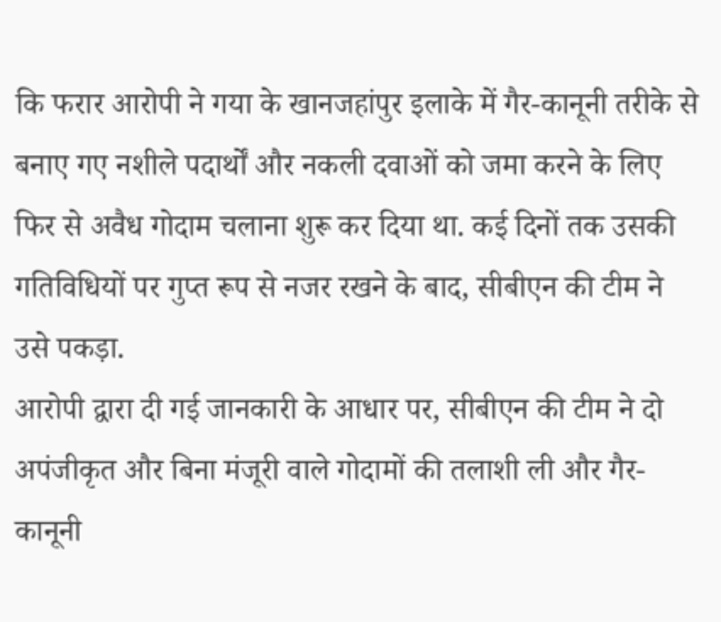कि फरार आरोपी ने गया के खानजहांपुर इलाके में गैर-कानूनी तरीके से बनाए गए नशीले पदार्थों और नकली दवाओं को जमा करने के लिए फिर से अवैध गोदाम चलाना शुरू कर दिया था. कई दिनों तक उसकी गतिविधियों पर गुप्त रूप से नजर रखने के बाद, सीबीएन की टीम ने उसे पकड़ा.
आरोपी द्वारा दी गई जानकारी के आधार पर, सीबीएन की टीम ने दो अपंजीकृत और बिना मंजूरी वाले गोदामों की तलाशी ली और गैर-कानूनी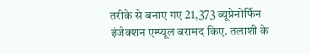तरीके से बनाए गए 21,373 ब्यूप्रेनोर्फिन इंजेक्शन एम्प्यूल बरामद किए. तलाशी के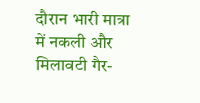दौरान भारी मात्रा में नकली और मिलावटी गैर-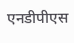एनडीपीएस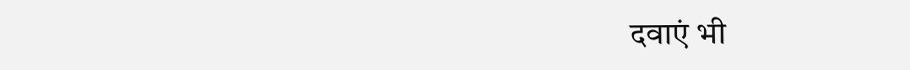दवाएं भी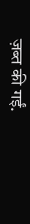ज़ब्त की गईं.